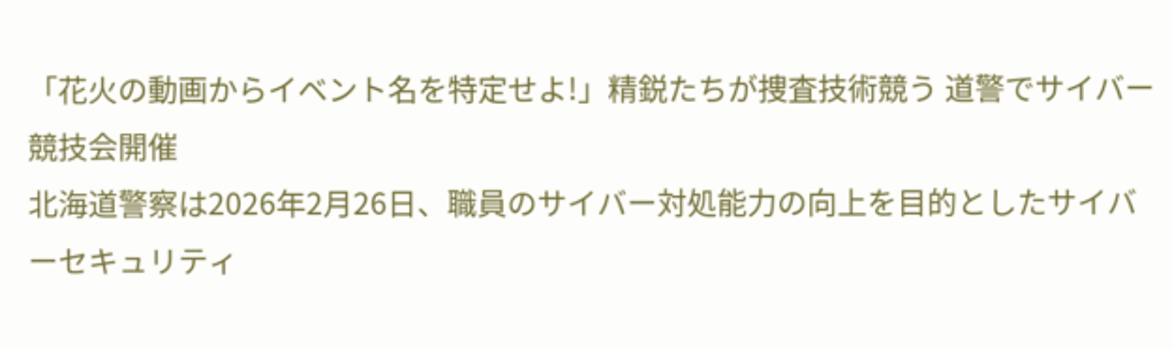「花火の動画からイベント名を特定せよ!」精鋭たちが捜査技術競う 道警でサイバー競技会開催
北海道警察は2026年2月26日、職員のサイバー対処能力の向上を目的としたサイバーセキュリティ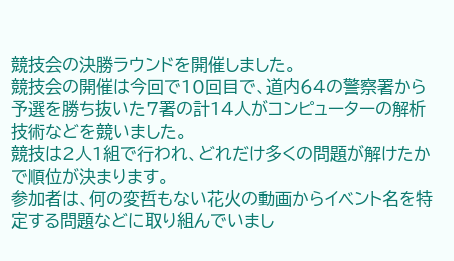競技会の決勝ラウンドを開催しました。
競技会の開催は今回で10回目で、道内64の警察署から予選を勝ち抜いた7署の計14人がコンピューターの解析技術などを競いました。
競技は2人1組で行われ、どれだけ多くの問題が解けたかで順位が決まります。
参加者は、何の変哲もない花火の動画からイベント名を特定する問題などに取り組んでいまし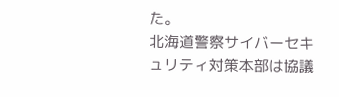た。
北海道警察サイバーセキュリティ対策本部は協議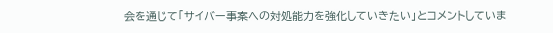会を通じて「サイバー事案への対処能力を強化していきたい」とコメントしていま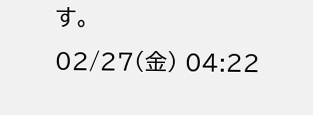す。
02/27(金) 04:22